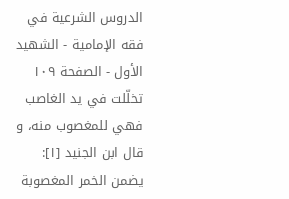الدروس الشرعية في فقه الإمامية - الشهيد الأول - الصفحة ١٠٩
تخلّلت في يد الغاصب فهي للمغصوب منه، و قال ابن الجنيد [١]: يضمن الخمر المغصوبة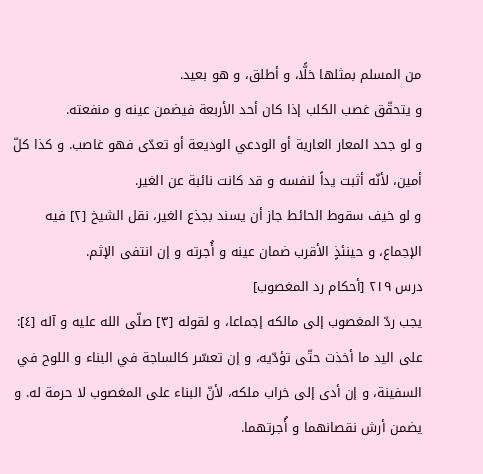من المسلم بمثلها خلًّا، و أطلق، و هو بعيد.
و يتحقّق غصب الكلب إذا كان أحد الأربعة فيضمن عينه و منفعته.
و لو جحد المعار العارية أو الودعي الوديعة أو تعدّى فهو غاصب. و كذا كلّ أمين، لأنّه أثبت يداً لنفسه و قد كانت نائبة عن الغير.
و لو خيف سقوط الحائط جاز أن يسند بجذع الغير، نقل الشيخ [٢] فيه الإجماع، و حينئذٍ الأقرب ضمان عينه و أُجرته و إن انتفى الإثم.
درس ٢١٩ [أحكام رد المغصوب]
يجب ردّ المغصوب إلى مالكه إجماعا، و لقوله [٣] صلّى الله عليه و آله [٤]: على اليد ما أخذت حتّى تؤدّيه، و إن تعسّر كالساجة في البناء و اللوح في السفينة، و إن أدى إلى خراب ملكه، لأنّ البناء على المغصوب لا حرمة له. و يضمن أرش نقصانهما و أُجرتهما.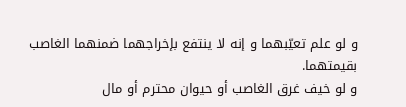و لو علم تعيّبهما و إنه لا ينتفع بإخراجهما ضمنهما الغاصب بقيمتهما.
و لو خيف غرق الغاصب أو حيوان محترم أو مال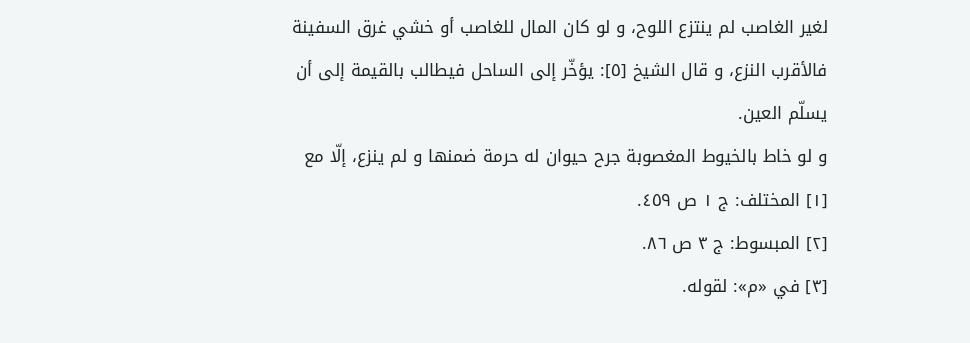لغير الغاصب لم ينتزع اللوح، و لو كان المال للغاصب أو خشي غرق السفينة فالأقرب النزع، و قال الشيخ [٥]: يؤخّر إلى الساحل فيطالب بالقيمة إلى أن يسلّم العين.
و لو خاط بالخيوط المغصوبة جرح حيوان له حرمة ضمنها و لم ينزع، إلّا مع
[١] المختلف: ج ١ ص ٤٥٩.
[٢] المبسوط: ج ٣ ص ٨٦.
[٣] في «م»: لقوله.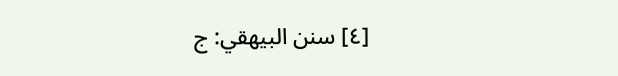[٤] سنن البيهقي: ج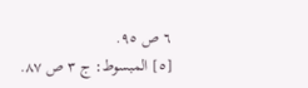٦ ص ٩٥.
[٥] المبسوط: ج ٣ ص ٨٧.